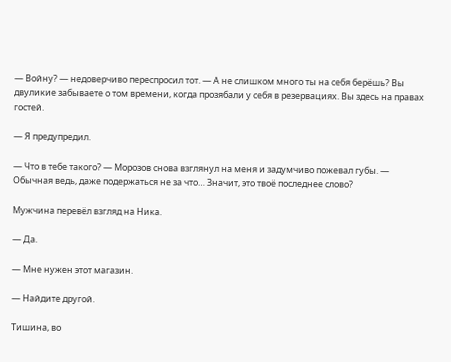— Войну? — недоверчиво переспросил тот. — А не слишком много ты на себя берёшь? Вы двуликие забываете о том времени, когда прозябали у себя в резервациях. Вы здесь на правах гостей.

— Я предупредил.

— Что в тебе такого? — Морозов снова взглянул на меня и задумчиво пожевал губы. — Обычная ведь, даже подержаться не за что… Значит, это твоё последнее слово?

Мужчина перевёл взгляд на Ника.

— Да.

— Мне нужен этот магазин.

— Найдите другой.

Тишина, во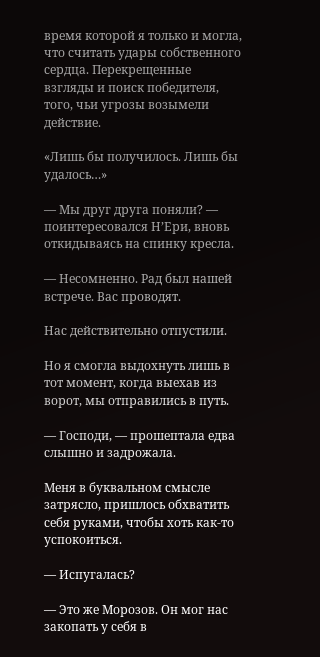время которой я только и могла, что считать удары собственного сердца. Перекрещенные взгляды и поиск победителя, того, чьи угрозы возымели действие.

«Лишь бы получилось. Лишь бы удалось…»

— Мы друг друга поняли? — поинтересовался Н’Ери, вновь откидываясь на спинку кресла.

— Несомненно. Рад был нашей встрече. Вас проводят.

Нас действительно отпустили.

Но я смогла выдохнуть лишь в тот момент, когда выехав из ворот, мы отправились в путь.

— Господи, — прошептала едва слышно и задрожала.

Меня в буквальном смысле затрясло, пришлось обхватить себя руками, чтобы хоть как-то успокоиться.

— Испугалась?

— Это же Морозов. Он мог нас закопать у себя в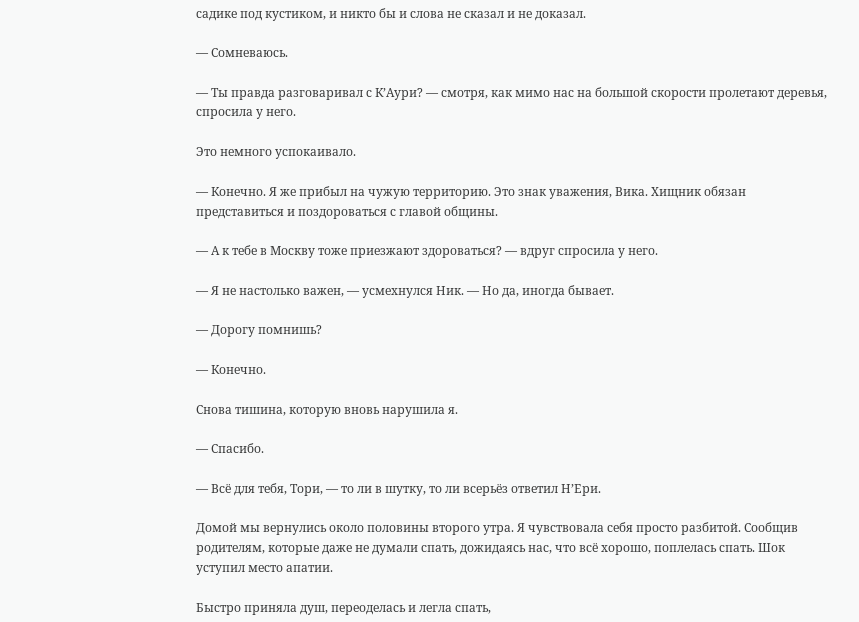садике под кустиком, и никто бы и слова не сказал и не доказал.

— Сомневаюсь.

— Ты правда разговаривал с К’Аури? — смотря, как мимо нас на большой скорости пролетают деревья, спросила у него.

Это немного успокаивало.

— Конечно. Я же прибыл на чужую территорию. Это знак уважения, Вика. Хищник обязан представиться и поздороваться с главой общины.

— А к тебе в Москву тоже приезжают здороваться? — вдруг спросила у него.

— Я не настолько важен, — усмехнулся Ник. — Но да, иногда бывает.

— Дорогу помнишь?

— Конечно.

Снова тишина, которую вновь нарушила я.

— Спасибо.

— Всё для тебя, Тори, — то ли в шутку, то ли всерьёз ответил Н’Ери.

Домой мы вернулись около половины второго утра. Я чувствовала себя просто разбитой. Сообщив родителям, которые даже не думали спать, дожидаясь нас, что всё хорошо, поплелась спать. Шок уступил место апатии.

Быстро приняла душ, переоделась и легла спать,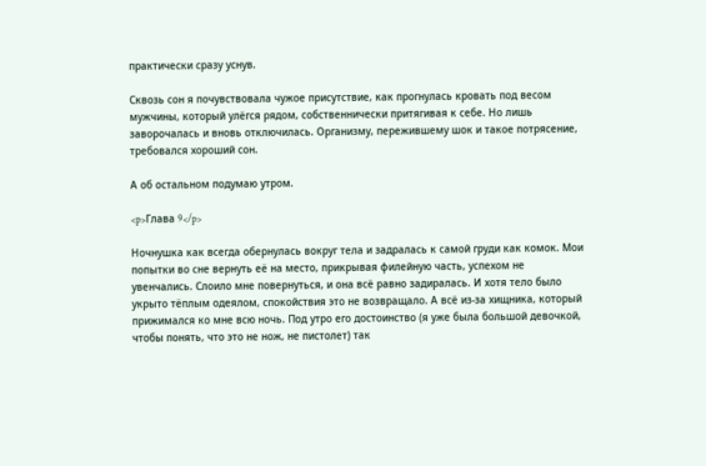практически сразу уснув.

Сквозь сон я почувствовала чужое присутствие, как прогнулась кровать под весом мужчины, который улёгся рядом, собственнически притягивая к себе. Но лишь заворочалась и вновь отключилась. Организму, пережившему шок и такое потрясение, требовался хороший сон.

А об остальном подумаю утром.

<p>Глава 9</p>

Ночнушка как всегда обернулась вокруг тела и задралась к самой груди как комок. Мои попытки во сне вернуть её на место, прикрывая филейную часть, успехом не увенчались. Слоило мне повернуться, и она всё равно задиралась. И хотя тело было укрыто тёплым одеялом, спокойствия это не возвращало. А всё из-за хищника, который прижимался ко мне всю ночь. Под утро его достоинство (я уже была большой девочкой, чтобы понять, что это не нож, не пистолет) так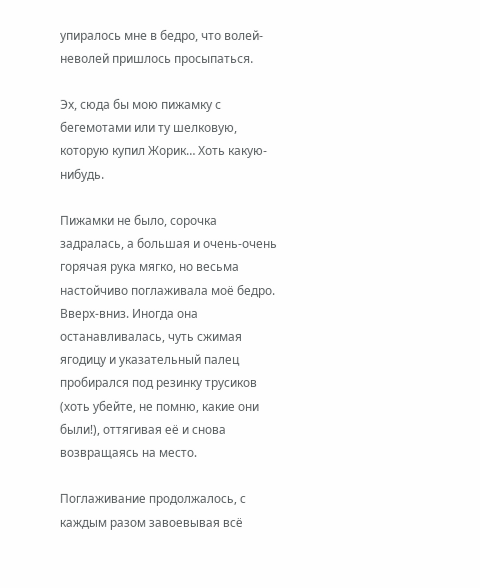упиралось мне в бедро, что волей-неволей пришлось просыпаться.

Эх, сюда бы мою пижамку с бегемотами или ту шелковую, которую купил Жорик… Хоть какую-нибудь.

Пижамки не было, сорочка задралась, а большая и очень-очень горячая рука мягко, но весьма настойчиво поглаживала моё бедро. Вверх-вниз. Иногда она останавливалась, чуть сжимая ягодицу и указательный палец пробирался под резинку трусиков (хоть убейте, не помню, какие они были!), оттягивая её и снова возвращаясь на место.

Поглаживание продолжалось, с каждым разом завоевывая всё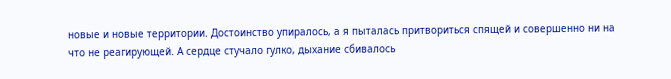новые и новые территории. Достоинство упиралось, а я пыталась притвориться спящей и совершенно ни на что не реагирующей. А сердце стучало гулко, дыхание сбивалось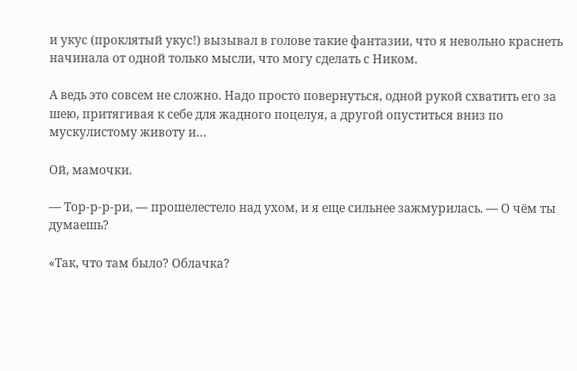и укус (проклятый укус!) вызывал в голове такие фантазии, что я невольно краснеть начинала от одной только мысли, что могу сделать с Ником.

А ведь это совсем не сложно. Надо просто повернуться, одной рукой схватить его за шею, притягивая к себе для жадного поцелуя, а другой опуститься вниз по мускулистому животу и…

Ой, мамочки.

— Тор-р-р-ри, — прошелестело над ухом, и я еще сильнее зажмурилась. — О чём ты думаешь?

«Так, что там было? Облачка?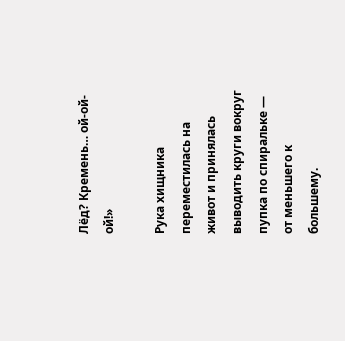Лёд? Кремень… ой-ой-ой!»

Рука хищника переместилась на живот и принялась выводить круги вокруг пупка по спиральке — от меньшего к большему.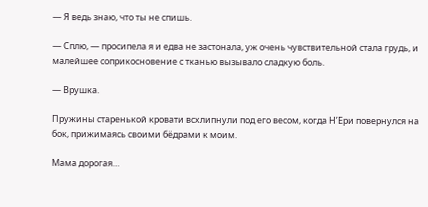— Я ведь знаю, что ты не спишь.

— Сплю, — просипела я и едва не застонала, уж очень чувствительной стала грудь, и малейшее соприкосновение с тканью вызывало сладкую боль.

— Врушка.

Пружины старенькой кровати всхлипнули под его весом, когда Н’Ери повернулся на бок, прижимаясь своими бёдрами к моим.

Мама дорогая…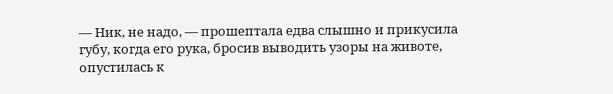— Ник, не надо, — прошептала едва слышно и прикусила губу, когда его рука, бросив выводить узоры на животе, опустилась к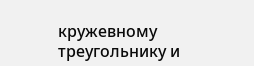кружевному треугольнику и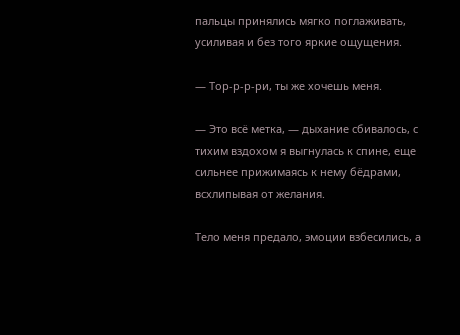пальцы принялись мягко поглаживать, усиливая и без того яркие ощущения.

— Тор-р-р-ри, ты же хочешь меня.

— Это всё метка, — дыхание сбивалось, с тихим вздохом я выгнулась к спине, еще сильнее прижимаясь к нему бёдрами, всхлипывая от желания.

Тело меня предало, эмоции взбесились, а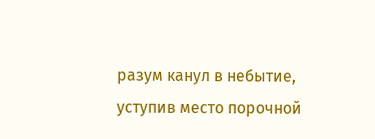разум канул в небытие, уступив место порочной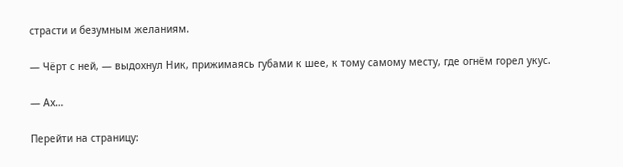страсти и безумным желаниям.

— Чёрт с ней, — выдохнул Ник, прижимаясь губами к шее, к тому самому месту, где огнём горел укус.

— Ах…

Перейти на страницу: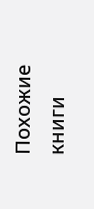Похожие книги